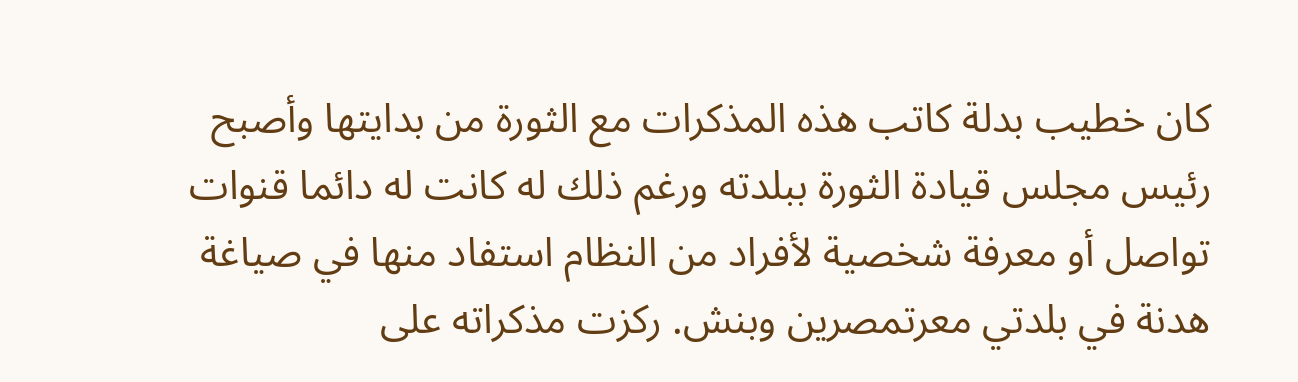كان خطيب بدلة كاتب هذه المذكرات مع الثورة من بدايتها وأصبح رئيس مجلس قيادة الثورة ببلدته ورغم ذلك له كانت له دائما قنوات تواصل أو معرفة شخصية لأفراد من النظام استفاد منها في صياغة هدنة في بلدتي معرتمصرين وبنش. ركزت مذكراته على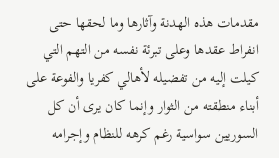مقدمات هذه الهدنة وآثارها وما لحقها حتى انفراط عقدها وعلى تبرئة نفسه من التهم التي كيلت إليه من تفضيله لأهالي كفريا والفوعة على أبناء منطقته من الثوار وإنما كان يرى أن كل السوريين سواسية رغم كرهه للنظام وإجرامه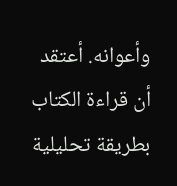وأعوانه. أعتقد أن قراءة الكتاب بطريقة تحليلية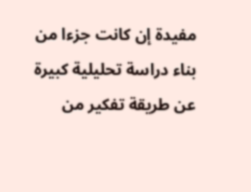مفيدة إن كانت جزءا من بناء دراسة تحليلية كبيرة عن طريقة تفكير من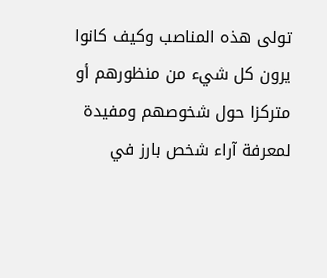تولى هذه المناصب وكيف كانوا يرون كل شيء من منظورهم أو متركزا حول شخوصهم ومفيدة لمعرفة آراء شخص بارز في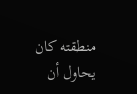منطقته كان يحاول أن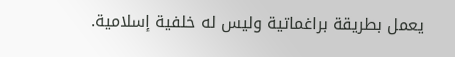يعمل بطريقة براغماتية وليس له خلفية إسلامية.